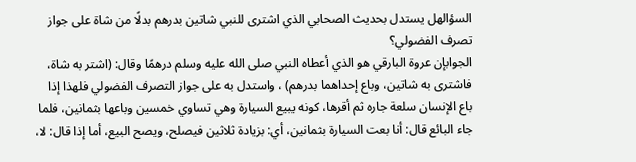السؤالهل يستدل بحديث الصحابي الذي اشترى للنبي شاتين بدرهم بدلًا من شاة على جواز تصرف الفضولي؟
الجوابإن عروة البارقي هو الذي أعطاه النبي صلى الله عليه وسلم درهمًا وقال: (اشتر به شاة، فاشترى به شاتين، وباع إحداهما بدرهم) ، واستدل به على جواز التصرف الفضولي فلهذا إذا باع الإنسان سلعة جاره ثم أقرها، كونه يبيع السيارة وهي تساوي خمسين وباعها بثمانين، فلما جاء البائع قال: أنا بعت السيارة بثمانين، أي: بزيادة ثلاثين فيصلح، ويصح البيع، أما إذا قال: لا،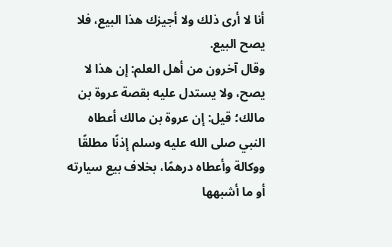أنا لا أرى ذلك ولا أجيزك هذا البيع، فلا يصح البيع.
وقال آخرون من أهل العلم: إن هذا لا يصح، ولا يستدل عليه بقصة عروة بن مالك؛ قيل: إن عروة بن مالك أعطاه النبي صلى الله عليه وسلم إذنًا مطلقًا ووكالة وأعطاه درهمًا، بخلاف بيع سيارته أو ما أشبهها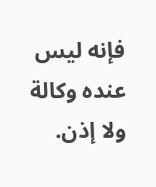فإنه ليس عنده وكالة ولا إذن.